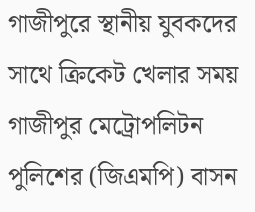গাজীপুরে স্থানীয় যুবকদের সাথে ক্রিকেট খেলার সময় গাজীপুর মেট্রোপলিটন পুলিশের (জিএমপি) বাসন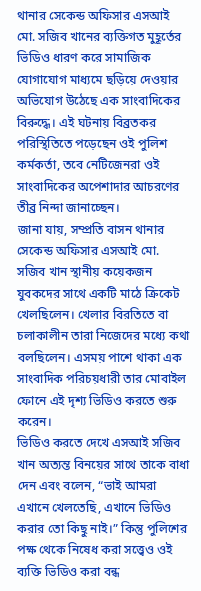থানার সেকেন্ড অফিসার এসআই মো. সজিব খানের ব্যক্তিগত মুহূর্তের ভিডিও ধারণ করে সামাজিক যোগাযোগ মাধ্যমে ছড়িয়ে দেওয়ার অভিযোগ উঠেছে এক সাংবাদিকের বিরুদ্ধে। এই ঘটনায় বিব্রতকর পরিস্থিতিতে পড়েছেন ওই পুলিশ কর্মকর্তা, তবে নেটিজেনরা ওই সাংবাদিকের অপেশাদার আচরণের তীব্র নিন্দা জানাচ্ছেন।
জানা যায়, সম্প্রতি বাসন থানার সেকেন্ড অফিসার এসআই মো. সজিব খান স্থানীয় কয়েকজন যুবকদের সাথে একটি মাঠে ক্রিকেট খেলছিলেন। খেলার বিরতিতে বা চলাকালীন তারা নিজেদের মধ্যে কথা বলছিলেন। এসময় পাশে থাকা এক সাংবাদিক পরিচয়ধারী তার মোবাইল ফোনে এই দৃশ্য ভিডিও করতে শুরু করেন।
ভিডিও করতে দেখে এসআই সজিব খান অত্যন্ত বিনয়ের সাথে তাকে বাধা দেন এবং বলেন, “ভাই আমরা এখানে খেলতেছি, এখানে ভিডিও করার তো কিছু নাই।” কিন্তু পুলিশের পক্ষ থেকে নিষেধ করা সত্ত্বেও ওই ব্যক্তি ভিডিও করা বন্ধ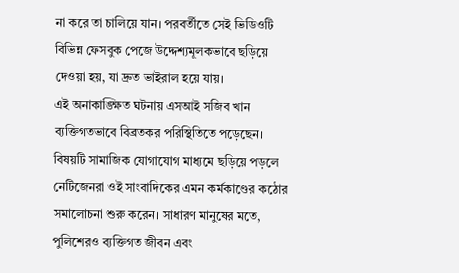না করে তা চালিয়ে যান। পরবর্তীতে সেই ভিডিওটি বিভিন্ন ফেসবুক পেজে উদ্দেশ্যমূলকভাবে ছড়িয়ে দেওয়া হয়, যা দ্রুত ভাইরাল হয়ে যায়।
এই অনাকাঙ্ক্ষিত ঘটনায় এসআই সজিব খান ব্যক্তিগতভাবে বিব্রতকর পরিস্থিতিতে পড়েছেন। বিষয়টি সামাজিক যোগাযোগ মাধ্যমে ছড়িয়ে পড়লে নেটিজেনরা ওই সাংবাদিকের এমন কর্মকাণ্ডের কঠোর সমালোচনা শুরু করেন। সাধারণ মানুষের মতে, পুলিশেরও ব্যক্তিগত জীবন এবং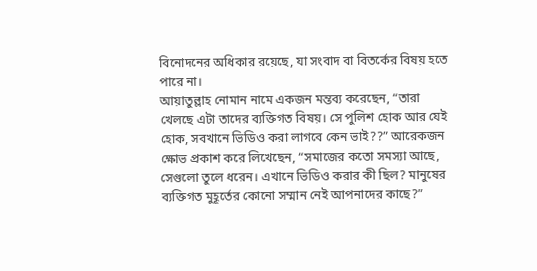বিনোদনের অধিকার রয়েছে, যা সংবাদ বা বিতর্কের বিষয় হতে পারে না।
আয়াতুল্লাহ নোমান নামে একজন মন্তব্য করেছেন, “তারা খেলছে এটা তাদের ব্যক্তিগত বিষয়। সে পুলিশ হোক আর যেই হোক, সবখানে ভিডিও করা লাগবে কেন ভাই??” আরেকজন ক্ষোভ প্রকাশ করে লিখেছেন, “সমাজের কতো সমস্যা আছে, সেগুলো তুলে ধরেন। এখানে ভিডিও করার কী ছিল? মানুষের ব্যক্তিগত মুহূর্তের কোনো সম্মান নেই আপনাদের কাছে?”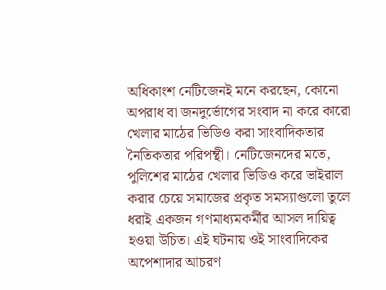অধিকাংশ নেটিজেনই মনে করছেন, কোনো অপরাধ বা জনদুর্ভোগের সংবাদ না করে কারো খেলার মাঠের ভিডিও করা সাংবাদিকতার নৈতিকতার পরিপন্থী। নেটিজেনদের মতে, পুলিশের মাঠের খেলার ভিডিও করে ভাইরাল করার চেয়ে সমাজের প্রকৃত সমস্যাগুলো তুলে ধরাই একজন গণমাধ্যমকর্মীর আসল দায়িত্ব হওয়া উচিত। এই ঘটনায় ওই সাংবাদিকের অপেশাদার আচরণ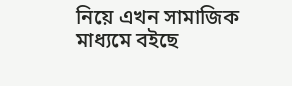নিয়ে এখন সামাজিক মাধ্যমে বইছে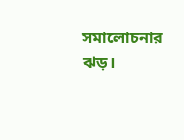সমালোচনার ঝড়।